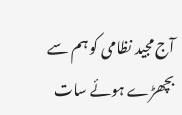آج مجید نظامی کو ہم سے بچھڑے ہوئے سات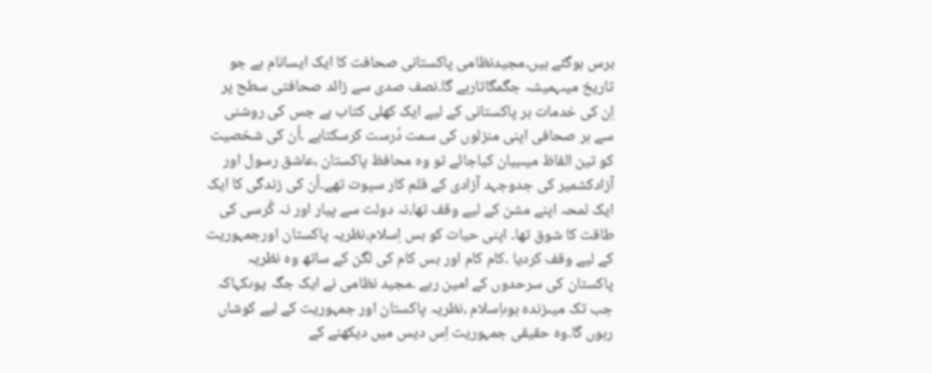برس ہوگئے ہیں۔مجیدنظامی پاکستانی صحافت کا ایک ایسانام ہے جو تاریخ میںہمیشہ جگمگاتارہے گا۔نصف صدی سے زائد صحافتی سطح پر اِن کی خدمات ہر پاکستانی کے لیے ایک کھلی کتاب ہے جس کی روشنی سے ہر صحافی اپنی منزلوں کی سمت دُرست کرسکتاہے ۔اُن کی شخصیت کو تین الفاظ میںبیان کیاجائے تو وہ محافظ پاکستان ،عاشق رسول اور آزادکشمیر کی جدوجہد آزادی کے قلم کار سپوت تھے۔اُن کی زندگی کا ایک ایک لمحہ اپنے مشن کے لیے وقف تھا،نہ دولت سے پیار اور نہ کُرسی کی طاقت کا شوق تھا۔ اپنی حیات کو بس اِسلام،نظریہ پاکستان اورجمہوریت کے لیے وقف کردیا ۔کام کام اور بس کام کی لگن کے ساتھ وہ نظریہ پاکستان کی سرحدوں کے امین رہے ۔مجید نظامی نے ایک جگہ یوںکہاکہ جب تک میںزندہ ہوںاِسلام ،نظریہ پاکستان اور جمہوریت کے لیے کوشاں رہوں گا۔وہ حقیقی جمہوریت اِس دیس میں دیکھنے کے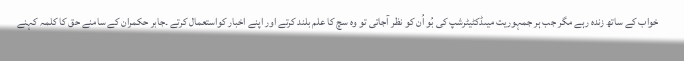خواب کے ساتھ زندہ رہے مگر جب ہر جمہوریت میںڈکٹیٹرشپ کی بُو اُن کو نظر آجاتی تو وہ سچ کا علم بلند کرتے اور اپنے اخبار کواستعمال کرتے ۔جابر حکمران کے سامنے حق کا کلمہ کہنے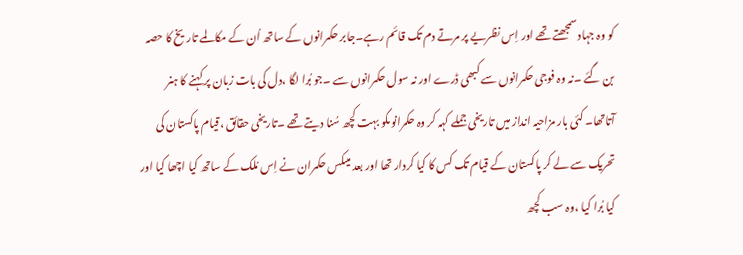کو وہ جہاد سمجھتے تھے اور اِس نظریے پر مرتے دم تک قائم رہے۔جابر حکمرانوں کے ساتھ اُن کے مکالمے تاریخ کا حصہ بن گئے ۔نہ وہ فوجی حکمرانوں سے کبھی ڈرے اور نہ سول حکمرانوں سے ۔جو بُرا لگا ،دل کی بات زبان پر کہنے کا ہنر آتاتھا۔ کئی بار مزاحیہ انداز میں تاریخی جملے کہہ کر وہ حکمرانوںکو بہت کچھ سُنا دیتے تھے ۔تاریخی حقائق ،قیام پاکستان کی تحریک سے لے کر پاکستان کے قیام تک کس کا کیا کردار تھا اور بعد میںکس حکمران نے اِس مُلک کے ساتھ کیا اچھا کیا اور کیا بُرا کیا ،وہ سب کچھ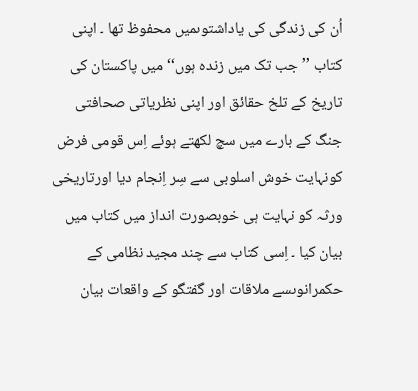اُن کی زندگی کی یاداشتوںمیں محفوظ تھا ۔ اپنی کتاب ’’جب تک میں زندہ ہوں‘‘ میں پاکستان کی تاریخ کے تلخ حقائق اور اپنی نظریاتی صحافتی جنگ کے بارے میں سچ لکھتے ہوئے اِس قومی فرض کونہایت خوش اسلوبی سے سِر اِنجام دیا اورتاریخی ورثہ کو نہایت ہی خوبصورت انداز میں کتاب میں بیان کیا ۔ اِسی کتاب سے چند مجید نظامی کے حکمرانوںسے ملاقات اور گفتگو کے واقعات بیان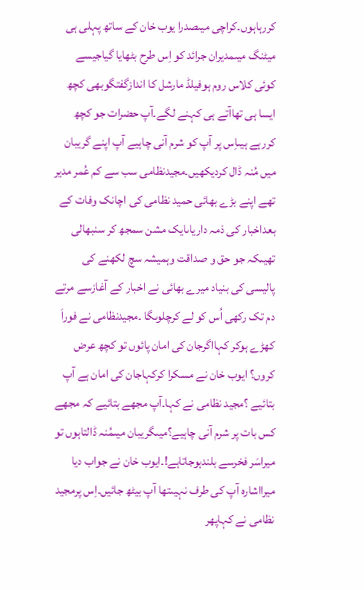کررہاہوں۔کراچی میںصدرا یوب خان کے ساتھ پہلی ہی میٹنگ میںمدیران جرائد کو اِس طرح بٹھایا گیاجیسے کوئی کلاس روم ہوفیلڈ مارشل کا اندازگفتگوبھی کچھ ایسا ہی تھاآتے ہی کہنے لگے۔آپ حضرات جو کچھ کررہے ہیںاِس پر آپ کو شرم آنی چاہیے آپ اپنے گریبان میں مُنہ ڈال کردیکھیں۔مجیدنظامی سب سے کم عُمر مدیر تھے اپنے بڑے بھائی حمید نظامی کی اچانک وفات کے بعداخبار کی ذمہ داریاںایک مشن سمجھ کر سنبھالی تھیںکہ جو حق و صداقت وہمیشہ سچ لکھنے کی پالیسی کی بنیاد میرے بھائی نے اخبار کے آغازسے مرتے دم تک رکھی اُس کو لے کرچلوںگا ۔مجیدنظامی نے فوراَ کھڑے ہوکر کہااگرجان کی امان پائوں تو کچھ عرض کروں؟ ایوب خان نے مسکرا کرکہاجان کی امان ہے آپ بتائیے ؟مجید نظامی نے کہا۔آپ مجھے بتائیے کہ مجھے کس بات پر شرم آنی چاہیے؟میںگریبان میںمُنہ ڈالتاہوں تو میراسَر فخرسے بلندہوجاتاہے!۔ایوب خان نے جواب دیا میرااشارہ آپ کی طرف نہیںتھا آپ بیٹھ جائیں۔اِس پرمجید نظامی نے کہاپھر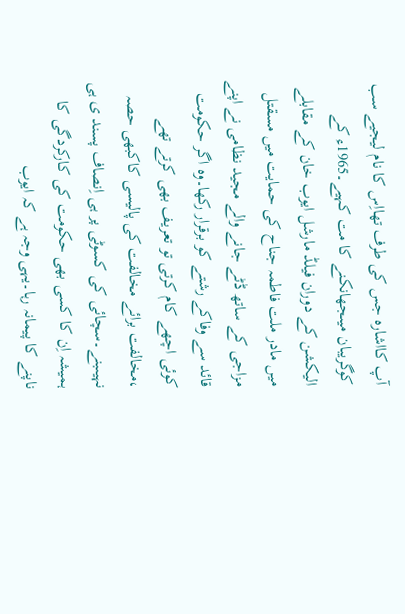آپ کااشارہ جس کی طرف تھااِس کا نام لیجیے سب کوگریبان میںجھانکنے کا مت کہیے۔1965ء کے الیکشن کے دوران فیلڈ مارشل ایوب خان کے مقابلے میں مادر ملت فاطمہ جناح کی حمایت میں مسقتل مزاجی کے ساتھ ڈٹے جانے والے مجید نظامی نے اپنے قائد سے وفاکے رشتے کو برقرار رکھا۔وہ اگر حکومت کوئی اچھے کام کرتی تو تعریف بھی کرتے تھے ،مخالفت برائے مخالفت کی پالیسی کاکبھی حصہ نہیںبنے۔سچائی کی کسوٹی پر ہی اِنصاف پسند ی ہی ہمیشہ اِن کا کسی بھی حکومت کی کارکردگی کا ناپنے کا پیمانہ رہا۔یہی وجہ ہے کہ ایوب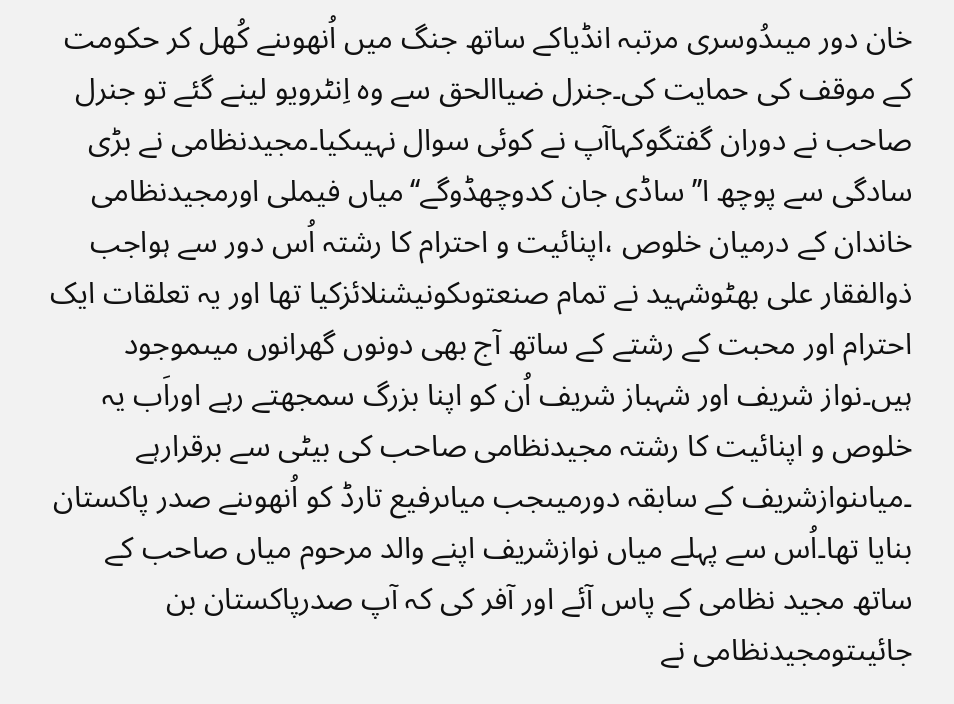خان دور میںدُوسری مرتبہ انڈیاکے ساتھ جنگ میں اُنھوںنے کُھل کر حکومت کے موقف کی حمایت کی۔جنرل ضیاالحق سے وہ اِنٹرویو لینے گئے تو جنرل صاحب نے دوران گفتگوکہاآپ نے کوئی سوال نہیںکیا۔مجیدنظامی نے بڑی سادگی سے پوچھ ا’’ساڈی جان کدوچھڈوگے‘‘میاں فیملی اورمجیدنظامی خاندان کے درمیان خلوص ،اپنائیت و احترام کا رشتہ اُس دور سے ہواجب ذوالفقار علی بھٹوشہید نے تمام صنعتوںکونیشنلائزکیا تھا اور یہ تعلقات ایک احترام اور محبت کے رشتے کے ساتھ آج بھی دونوں گھرانوں میںموجود ہیں۔نواز شریف اور شہباز شریف اُن کو اپنا بزرگ سمجھتے رہے اوراَب یہ خلوص و اپنائیت کا رشتہ مجیدنظامی صاحب کی بیٹی سے برقرارہے ۔میاںنوازشریف کے سابقہ دورمیںجب میاںرفیع تارڈ کو اُنھوںنے صدر پاکستان بنایا تھا۔اُس سے پہلے میاں نوازشریف اپنے والد مرحوم میاں صاحب کے ساتھ مجید نظامی کے پاس آئے اور آفر کی کہ آپ صدرپاکستان بن جائیںتومجیدنظامی نے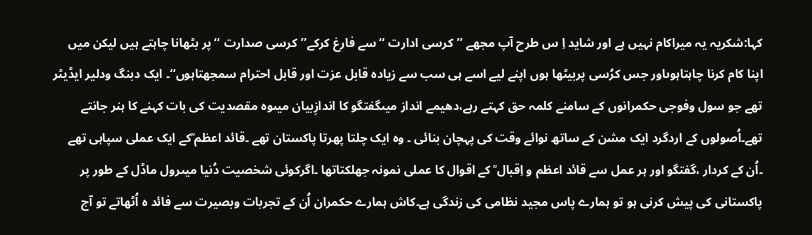کہا:شکریہ یہ میراکام نہیں ہے اور شاید اِ س طرح آپ مجھے ’’کرسی ادارت ‘‘سے فارغ کرکے’’کرسی صدارت ‘‘ پر بٹھانا چاہتے ہیں لیکن میں اپنا کام کرنا چاہتاہوںاور جس کرُسی پربیٹھا ہوں اپنے لیے اسے ہی سب سے زیادہ قابل عزت اور قابل احترام سمجھتاہوں‘‘۔ ایک دبنگ ودلیر ایڈیٹر تھے جو سول وفوجی حکمرانوں کے سامنے کلمہ حق کہتے رہے،دھیمے انداز میںگفتگو کا اندازِبیان میںوہ مقصدیت کی بات کہنے کا ہنر جانتے تھے۔اُصولوں کے اردگرد ایک مشن کے ساتھ نوائے وقت کی پہچان بنائی ۔ وہ ایک چلتا پھرتا پاکستان تھے ۔قائد اعظم ؒکے ایک عملی سپاہی تھے ۔اُن کے کردار ،گفتگو اور ہر عمل سے قائد اعظم و اِقبال ؒ کے اقوال کا عملی نمونہ جھلکتاتھا ۔اگرکوئی شخصیت دُنیا میںرول ماڈل کے طور پر پاکستانی کی پیش کرنی ہو تو ہمارے پاس مجید نظامی کی زندگی ہے۔کاش ہمارے حکمران اُن کے تجربات وبصیرت سے فائد ہ اُٹھاتے تو آج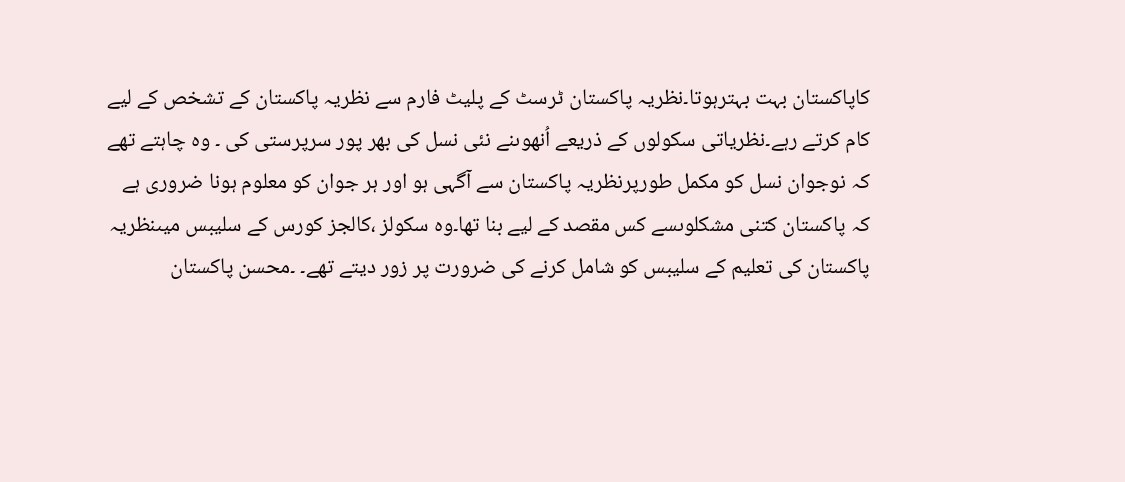کاپاکستان بہت بہترہوتا۔نظریہ پاکستان ٹرسٹ کے پلیٹ فارم سے نظریہ پاکستان کے تشخص کے لیے کام کرتے رہے۔نظریاتی سکولوں کے ذریعے اُنھوںنے نئی نسل کی بھر پور سرپرستی کی ۔ وہ چاہتے تھے کہ نوجوان نسل کو مکمل طورپرنظریہ پاکستان سے آگہی ہو اور ہر جوان کو معلوم ہونا ضروری ہے کہ پاکستان کتنی مشکلوںسے کس مقصد کے لیے بنا تھا۔وہ سکولز ،کالجز کورس کے سلیبس میںنظریہ پاکستان کی تعلیم کے سلیبس کو شامل کرنے کی ضرورت پر زور دیتے تھے۔ ۔محسن پاکستان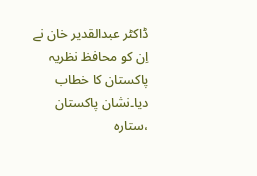ڈاکٹر عبدالقدیر خان نے اِن کو محافظ نظریہ پاکستان کا خطاب دیا۔نشان پاکستان ،ستارہ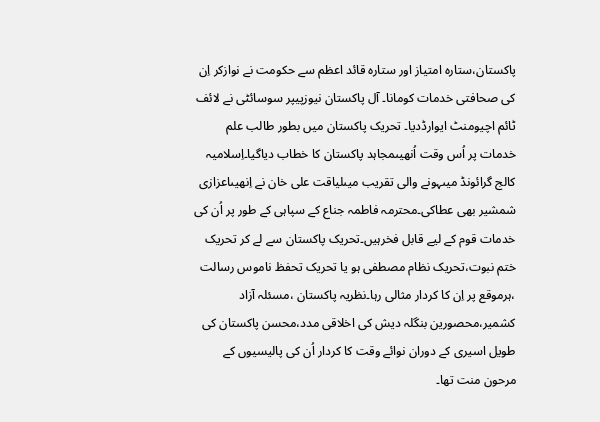پاکستان،ستارہ امتیاز اور ستارہ قائد اعظم سے حکومت نے نوازکر اِن کی صحافتی خدمات کومانا۔ آل پاکستان نیوزپیپر سوسائٹی نے لائف ٹائم اچیومنٹ ایوارڈدیا۔ تحریک پاکستان میں بطور طالب علم خدمات پر اُس وقت اُنھیںمجاہد پاکستان کا خطاب دیاگیا۔اِسلامیہ کالج گرائونڈ میںہونے والی تقریب میںلیاقت علی خان نے اِنھیںاعزازی شمشیر بھی عطاکی۔محترمہ فاطمہ جناع کے سپاہی کے طور پر اُن کی خدمات قوم کے لیے قابل فخرہیں۔تحریک پاکستان سے لے کر تحریک ختم نبوت،تحریک نظام مصطفی ہو یا تحریک تحفظ ناموس رسالت ،ہرموقع پر اِن کا کردار مثالی رہا۔نظریہ پاکستان ،مسئلہ آزاد کشمیر،محصورین بنگلہ دیش کی اخلاقی مدد،محسن پاکستان کی طویل اسیری کے دوران نوائے وقت کا کردار اُن کی پالیسیوں کے مرحون منت تھا۔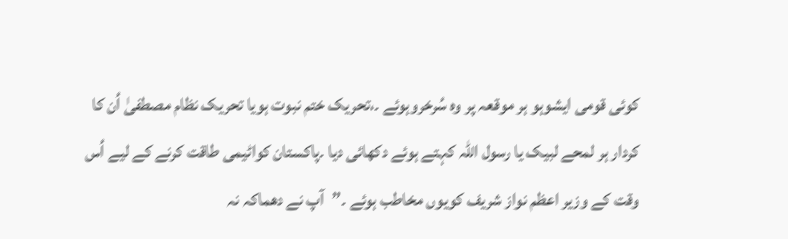کوئی قومی ایشوہو ہر موقعہ پر وہ سُرخروہوئے ۔،تحریک ختم نبوت ہویا تحریک نظام مصطفیٰ اُن کا کردار ہر لمحے لبیک یا رسول اللہ کہتے ہوئے دکھائی دیا ۔پاکستان کواٹیمی طاقت کرنے کے لیے اُس وقت کے وزیر اعظم نواز شریف کویوں مخاطب ہوئے ۔’’آپ نے دھماکہ نہ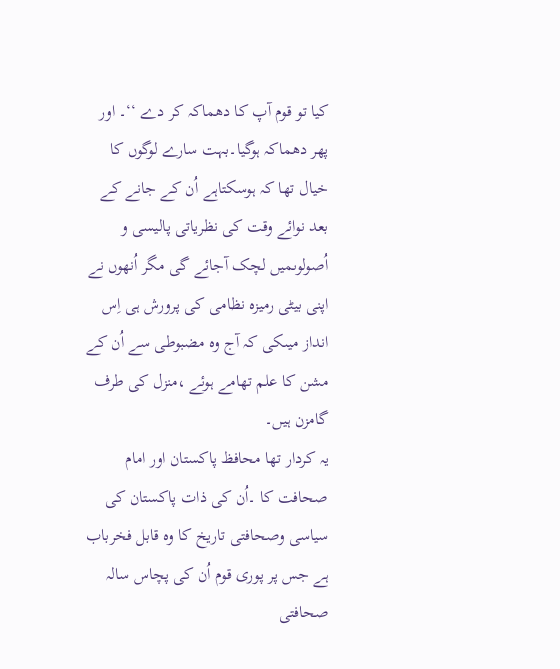کیا تو قوم آپ کا دھماکہ کر دے ‘‘۔ اور پھر دھماکہ ہوگیا۔بہت سارے لوگوں کا خیال تھا کہ ہوسکتاہے اُن کے جانے کے بعد نوائے وقت کی نظریاتی پالیسی و اُصولوںمیں لچک آجائے گی مگر اُنھوں نے اپنی بیٹی رمیزہ نظامی کی پرورش ہی اِس انداز میںکی کہ آج وہ مضبوطی سے اُن کے مشن کا علم تھامے ہوئے ،منزل کی طرف گامزن ہیں۔
یہ کردار تھا محافظ پاکستان اور امام صحافت کا ۔اُن کی ذات پاکستان کی سیاسی وصحافتی تاریخ کا وہ قابل فخرباب ہے جس پر پوری قوم اُن کی پچاس سالہ صحافتی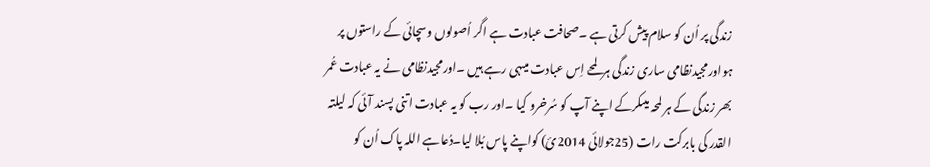زندگی پر اُن کو سلام پیش کرتی ہے ۔صحافت عبادت ہے اگر اُصولوں وسچائی کے راستوں پر ہواورمجیدنظامی ساری زندگی ہرلمحے اِس عبادت میںہی رہے ہیں ۔اورمجیدنظامی نے یہ عبادت عُمر بھر زندگی کے ہر لمحہ میںکرکے اپنے آپ کو سُرخرو کیا ۔اور رب کو یہ عبادت اتنی پسند آئی کہ لیلتہ القدر کی بابرکت رات (25جولائی 2014ئ) کواپنے پاس بُلا لیا۔دُعاہے اللہ پاک اُن کو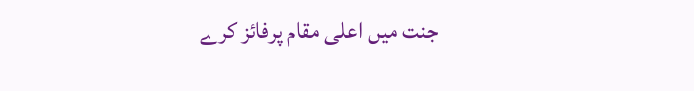جنت میں اعلی مقام پرفائز کرے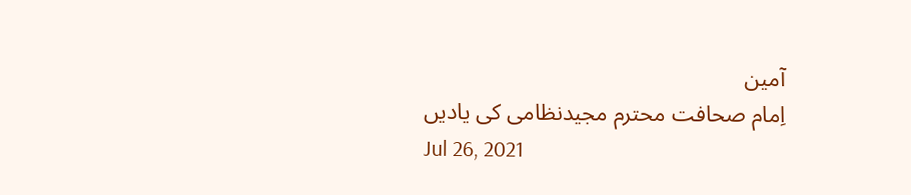آمین
اِمام صحافت محترم مجیدنظامی کی یادیں
Jul 26, 2021